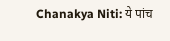Chanakya Niti: ये पांच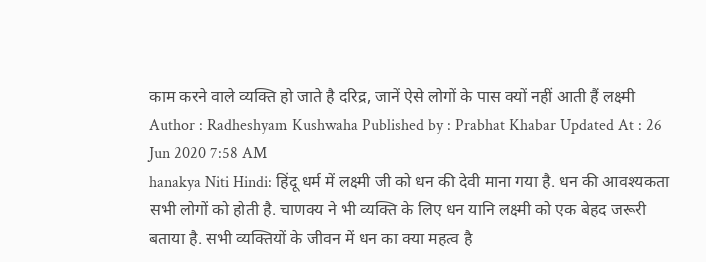काम करने वाले व्यक्ति हो जाते है दरिद्र, जानें ऐसे लोगों के पास क्यों नहीं आती हैं लक्ष्मी
Author : Radheshyam Kushwaha Published by : Prabhat Khabar Updated At : 26 Jun 2020 7:58 AM
hanakya Niti Hindi: हिंदू धर्म में लक्ष्मी जी को धन की देवी माना गया है. धन की आवश्यकता सभी लोगों को होती है. चाणक्य ने भी व्यक्ति के लिए धन यानि लक्ष्मी को एक बेहद जरूरी बताया है. सभी व्यक्तियों के जीवन में धन का क्या महत्व है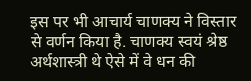इस पर भी आचार्य चाणक्य ने विस्तार से वर्णन किया है. चाणक्य स्वयं श्रेष्ठ अर्थशास्त्री थे ऐसे में वे धन की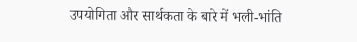उपयोगिता और सार्थकता के बारे में भली-भांति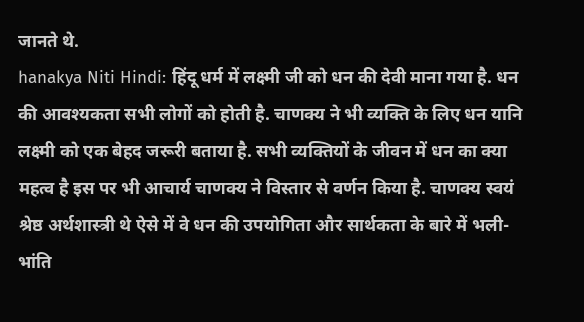जानते थे.
hanakya Niti Hindi: हिंदू धर्म में लक्ष्मी जी को धन की देवी माना गया है. धन की आवश्यकता सभी लोगों को होती है. चाणक्य ने भी व्यक्ति के लिए धन यानि लक्ष्मी को एक बेहद जरूरी बताया है. सभी व्यक्तियों के जीवन में धन का क्या महत्व है इस पर भी आचार्य चाणक्य ने विस्तार से वर्णन किया है. चाणक्य स्वयं श्रेष्ठ अर्थशास्त्री थे ऐसे में वे धन की उपयोगिता और सार्थकता के बारे में भली-भांति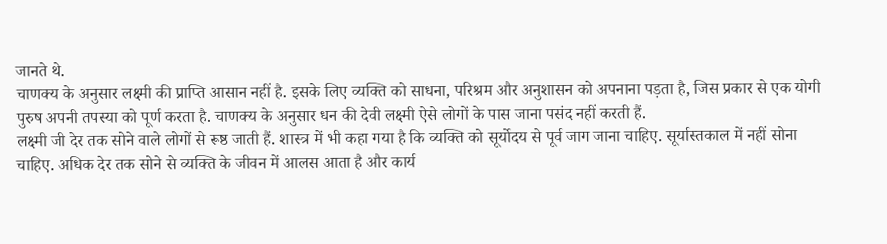जानते थे.
चाणक्य के अनुसार लक्ष्मी की प्राप्ति आसान नहीं है. इसके लिए व्यक्ति को साधना, परिश्रम और अनुशासन को अपनाना पड़ता है, जिस प्रकार से एक योगी पुरुष अपनी तपस्या को पूर्ण करता है. चाणक्य के अनुसार धन की देवी लक्ष्मी ऐसे लोगों के पास जाना पसंद नहीं करती हैं.
लक्ष्मी जी देर तक सोने वाले लोगों से रूष्ठ जाती हैं. शास्त्र में भी कहा गया है कि व्यक्ति को सूर्योदय से पूर्व जाग जाना चाहिए. सूर्यास्तकाल में नहीं सोना चाहिए. अधिक देर तक सोने से व्यक्ति के जीवन में आलस आता है और कार्य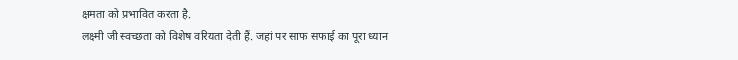क्षमता को प्रभावित करता है.
लक्ष्मी जी स्वच्छता को विशेष वरियता देती हैं. जहां पर साफ सफाई का पूरा ध्यान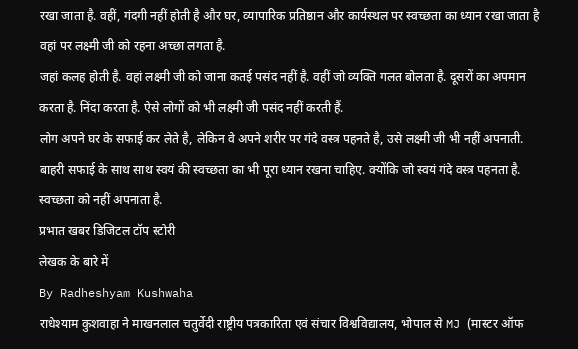रखा जाता है. वहीं, गंदगी नहीं होती है और घर, व्यापारिक प्रतिष्ठान और कार्यस्थल पर स्वच्छता का ध्यान रखा जाता है वहां पर लक्ष्मी जी को रहना अच्छा लगता है.
जहां कलह होती है. वहां लक्ष्मी जी को जाना कतई पसंद नहीं है. वहीं जो व्यक्ति गलत बोलता है. दूसरों का अपमान करता है. निंदा करता है. ऐसे लोगों को भी लक्ष्मी जी पसंद नहीं करती हैं.
लोग अपने घर के सफाई कर लेते है, लेकिन वे अपने शरीर पर गंदे वस्त्र पहनते है, उसे लक्ष्मी जी भी नहीं अपनाती. बाहरी सफाई के साथ साथ स्वयं की स्वच्छता का भी पूरा ध्यान रखना चाहिए. क्योंकि जो स्वयं गंदे वस्त्र पहनता है. स्वच्छता को नहीं अपनाता है.
प्रभात खबर डिजिटल टॉप स्टोरी
लेखक के बारे में
By Radheshyam Kushwaha
राधेश्याम कुशवाहा ने माखनलाल चतुर्वेदी राष्ट्रीय पत्रकारिता एवं संचार विश्वविद्यालय, भोपाल से MJ (मास्टर ऑफ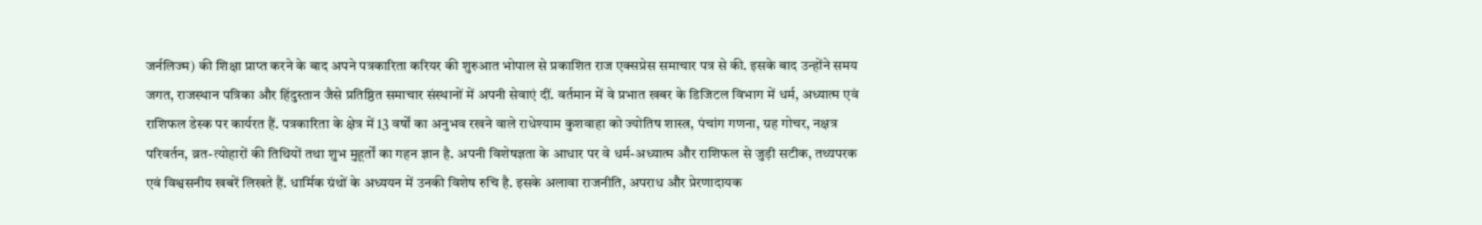जर्नलिज्म) की शिक्षा प्राप्त करने के बाद अपने पत्रकारिता करियर की शुरुआत भोपाल से प्रकाशित राज एक्सप्रेस समाचार पत्र से की. इसके बाद उन्होंने समय जगत, राजस्थान पत्रिका और हिंदुस्तान जैसे प्रतिष्ठित समाचार संस्थानों में अपनी सेवाएं दीं. वर्तमान में वे प्रभात खबर के डिजिटल विभाग में धर्म, अध्यात्म एवं राशिफल डेस्क पर कार्यरत हैं. पत्रकारिता के क्षेत्र में 13 वर्षों का अनुभव रखने वाले राधेश्याम कुशवाहा को ज्योतिष शास्त्र, पंचांग गणना, ग्रह गोचर, नक्षत्र परिवर्तन, व्रत-त्योहारों की तिथियों तथा शुभ मुहूर्तों का गहन ज्ञान है. अपनी विशेषज्ञता के आधार पर वे धर्म-अध्यात्म और राशिफल से जुड़ी सटीक, तथ्यपरक एवं विश्वसनीय खबरें लिखते हैं. धार्मिक ग्रंथों के अध्ययन में उनकी विशेष रुचि है. इसके अलावा राजनीति, अपराध और प्रेरणादायक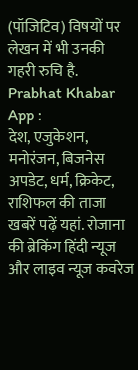(पॉजिटिव) विषयों पर लेखन में भी उनकी गहरी रुचि है.
Prabhat Khabar App :
देश, एजुकेशन, मनोरंजन, बिजनेस अपडेट, धर्म, क्रिकेट, राशिफल की ताजा खबरें पढ़ें यहां. रोजाना की ब्रेकिंग हिंदी न्यूज और लाइव न्यूज कवरेज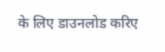के लिए डाउनलोड करिए